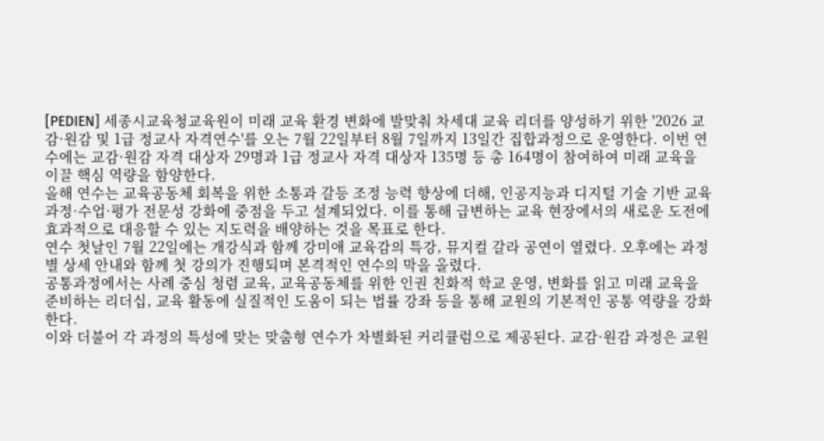[PEDIEN] 세종시교육청교육원이 미래 교육 환경 변화에 발맞춰 차세대 교육 리더를 양성하기 위한 '2026 교감·원감 및 1급 정교사 자격연수'를 오는 7월 22일부터 8월 7일까지 13일간 집합과정으로 운영한다. 이번 연수에는 교감·원감 자격 대상자 29명과 1급 정교사 자격 대상자 135명 등 총 164명이 참여하여 미래 교육을 이끌 핵심 역량을 함양한다.
올해 연수는 교육공동체 회복을 위한 소통과 갈등 조정 능력 향상에 더해, 인공지능과 디지털 기술 기반 교육과정·수업·평가 전문성 강화에 중점을 두고 설계되었다. 이를 통해 급변하는 교육 현장에서의 새로운 도전에 효과적으로 대응할 수 있는 지도력을 배양하는 것을 목표로 한다.
연수 첫날인 7월 22일에는 개강식과 함께 강미애 교육감의 특강, 뮤지컬 갈라 공연이 열렸다. 오후에는 과정별 상세 안내와 함께 첫 강의가 진행되며 본격적인 연수의 막을 올렸다.
공통과정에서는 사례 중심 청렴 교육, 교육공동체를 위한 인권 친화적 학교 운영, 변화를 읽고 미래 교육을 준비하는 리더십, 교육 활동에 실질적인 도움이 되는 법률 강좌 등을 통해 교원의 기본적인 공통 역량을 강화한다.
이와 더불어 각 과정의 특성에 맞는 맞춤형 연수가 차별화된 커리큘럼으로 제공된다. 교감·원감 과정은 교원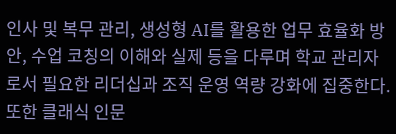인사 및 복무 관리, 생성형 AI를 활용한 업무 효율화 방안, 수업 코칭의 이해와 실제 등을 다루며 학교 관리자로서 필요한 리더십과 조직 운영 역량 강화에 집중한다. 또한 클래식 인문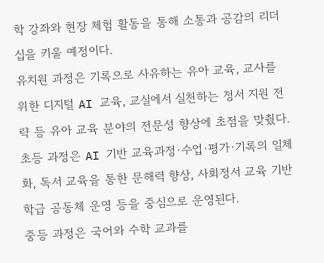학 강좌와 현장 체험 활동을 통해 소통과 공감의 리더십을 키울 예정이다.
유치원 과정은 기록으로 사유하는 유아 교육, 교사를 위한 디지털 AI 교육, 교실에서 실천하는 정서 지원 전략 등 유아 교육 분야의 전문성 향상에 초점을 맞췄다. 초등 과정은 AI 기반 교육과정·수업·평가·기록의 일체화, 독서 교육을 통한 문해력 향상, 사회정서 교육 기반 학급 공동체 운영 등을 중심으로 운영된다.
중등 과정은 국어와 수학 교과를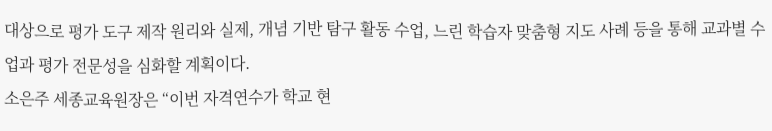대상으로 평가 도구 제작 원리와 실제, 개념 기반 탐구 활동 수업, 느린 학습자 맞춤형 지도 사례 등을 통해 교과별 수업과 평가 전문성을 심화할 계획이다.
소은주 세종교육원장은 “이번 자격연수가 학교 현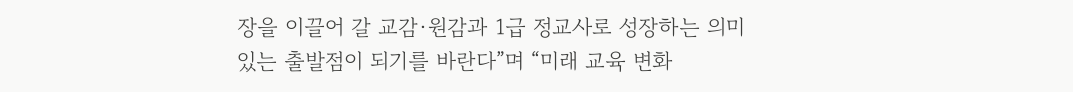장을 이끌어 갈 교감·원감과 1급 정교사로 성장하는 의미 있는 출발점이 되기를 바란다”며 “미래 교육 변화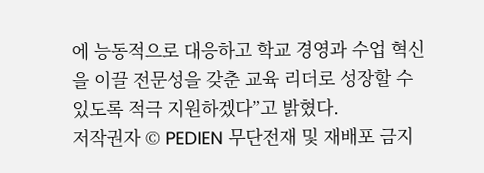에 능동적으로 대응하고 학교 경영과 수업 혁신을 이끌 전문성을 갖춘 교육 리더로 성장할 수 있도록 적극 지원하겠다”고 밝혔다.
저작권자 © PEDIEN 무단전재 및 재배포 금지